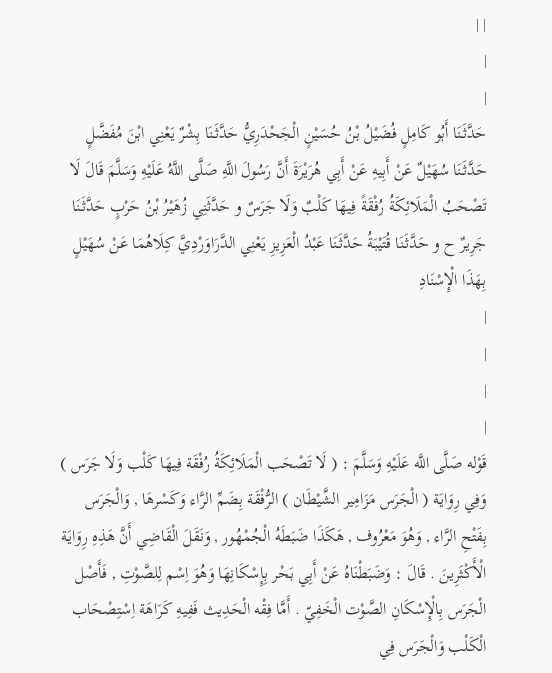| |
|
|
حَدَّثَنَا أَبُو كَامِلٍ فُضَيْلُ بْنُ حُسَيْنٍ الْجَحْدَرِيُّ حَدَّثَنَا بِشْرٌ يَعْنِي ابْنَ مُفَضَّلٍ حَدَّثَنَا سُهَيْلٌ عَنْ أَبِيهِ عَنْ أَبِي هُرَيْرَةَ أَنَّ رَسُولَ اللَّهِ صَلَّى اللَّهُ عَلَيْهِ وَسَلَّمَ قَالَ لَا تَصْحَبُ الْمَلَائِكَةُ رُفْقَةً فِيهَا كَلْبٌ وَلَا جَرَسٌ و حَدَّثَنِي زُهَيْرُ بْنُ حَرْبٍ حَدَّثَنَا جَرِيرٌ ح و حَدَّثَنَا قُتَيْبَةُ حَدَّثَنَا عَبْدُ الْعَزِيزِ يَعْنِي الدَّرَاوَرْدِيَّ كِلَاهُمَا عَنْ سُهَيْلٍ بِهَذَا الْإِسْنَادِ
|
|
|
|
قَوْله صَلَّى اللَّه عَلَيْهِ وَسَلَّمَ : ( لَا تَصْحَب الْمَلَائِكَةُ رُفْقَة فِيهَا كَلْب وَلَا جَرَس ) وَفِي رِوَايَة ( الْجَرَس مَزَامِير الشَّيْطَان ) الرُّفْقَة بِضَمِّ الرَّاء وَكَسْرهَا , وَالْجَرَس بِفَتْحِ الرَّاء , وَهُوَ مَعْرُوف , هَكَذَا ضَبَطَهُ الْجُمْهُور , وَنَقَلَ الْقَاضِي أَنَّ هَذِهِ رِوَايَة الْأَكْثَرِينَ . قَالَ : وَضَبَطْنَاهُ عَنْ أَبِي بَحْر بِإِسْكَانِهَا وَهُوَ اِسْم لِلصَّوْتِ , فَأَصْل الْجَرَس بِالْإِسْكَانِ الصَّوْت الْخَفِيّ . أَمَّا فِقْه الْحَدِيث فَفِيهِ كَرَاهَة اِسْتِصْحَاب الْكَلْب وَالْجَرَس فِي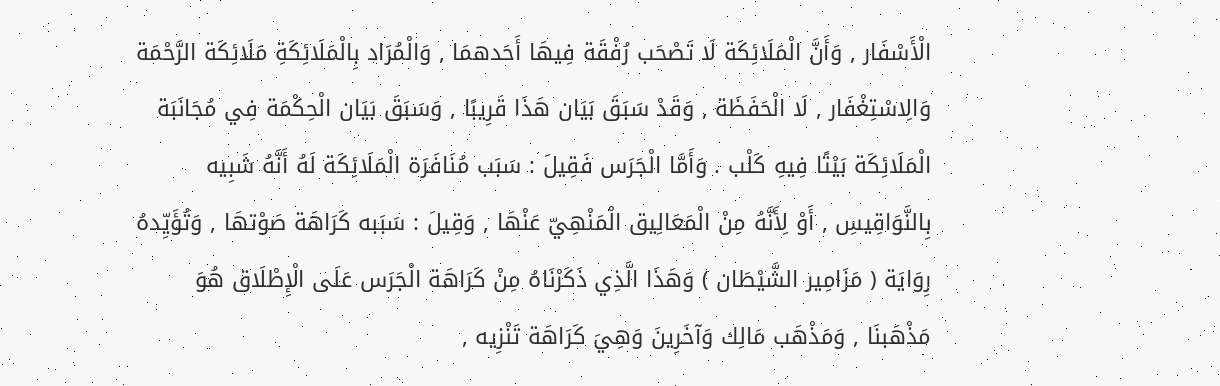الْأَسْفَار , وَأَنَّ الْمَلَائِكَة لَا تَصْحَب رُفْقَة فِيهَا أَحَدهمَا , وَالْمُرَاد بِالْمَلَائِكَةِ مَلَائِكَة الرَّحْمَة وَالِاسْتِغْفَار , لَا الْحَفَظَة , وَقَدْ سَبَقَ بَيَان هَذَا قَرِيبًا , وَسَبَقَ بَيَان الْحِكْمَة فِي مُجَانَبَة الْمَلَائِكَة بَيْتًا فِيهِ كَلْب . وَأَمَّا الْجَرَس فَقِيلَ : سَبَب مُنَافَرَة الْمَلَائِكَة لَهُ أَنَّهُ شَبِيه بِالنَّوَاقِيسِ , أَوْ لِأَنَّهُ مِنْ الْمَعَالِيق الْمَنْهِيّ عَنْهَا , وَقِيلَ : سَبَبه كَرَاهَة صَوْتهَا , وَتُؤَيِّدهُ رِوَايَة ( مَزَامِير الشَّيْطَان ) وَهَذَا الَّذِي ذَكَرْنَاهُ مِنْ كَرَاهَة الْجَرَس عَلَى الْإِطْلَاق هُوَ مَذْهَبنَا , وَمَذْهَب مَالِك وَآخَرِينَ وَهِيَ كَرَاهَة تَنْزِيه ,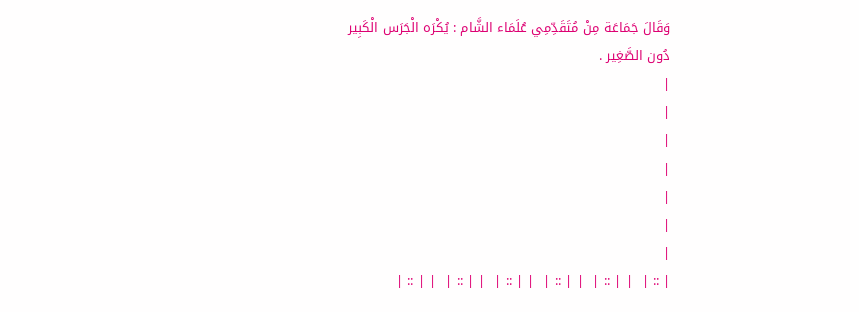وَقَالَ جَمَاعَة مِنْ مُتَقَدِّمِي عُلَمَاء الشَّام : يُكْرَه الْجَرَس الْكَبِير دُون الصَّغِير .
|
|
|
|
|
|
|
| :: |  | | :: |  | | :: |  | | :: |  | | :: |  | | :: |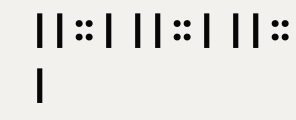| | :: |  | | :: |  | | :: |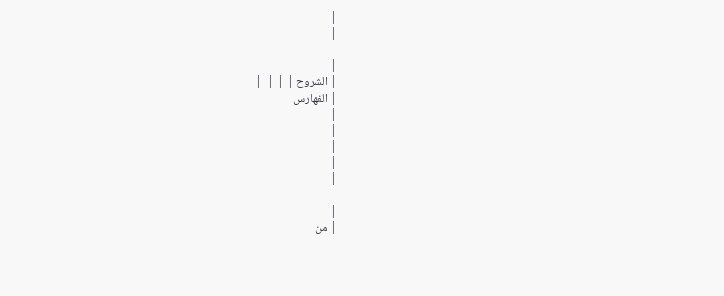|
|

|
| الشروح | | |  |
| الفهارس
|
|
|
|
|

|
| من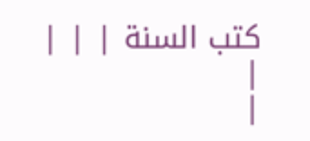كتب السنة | | |  |
|